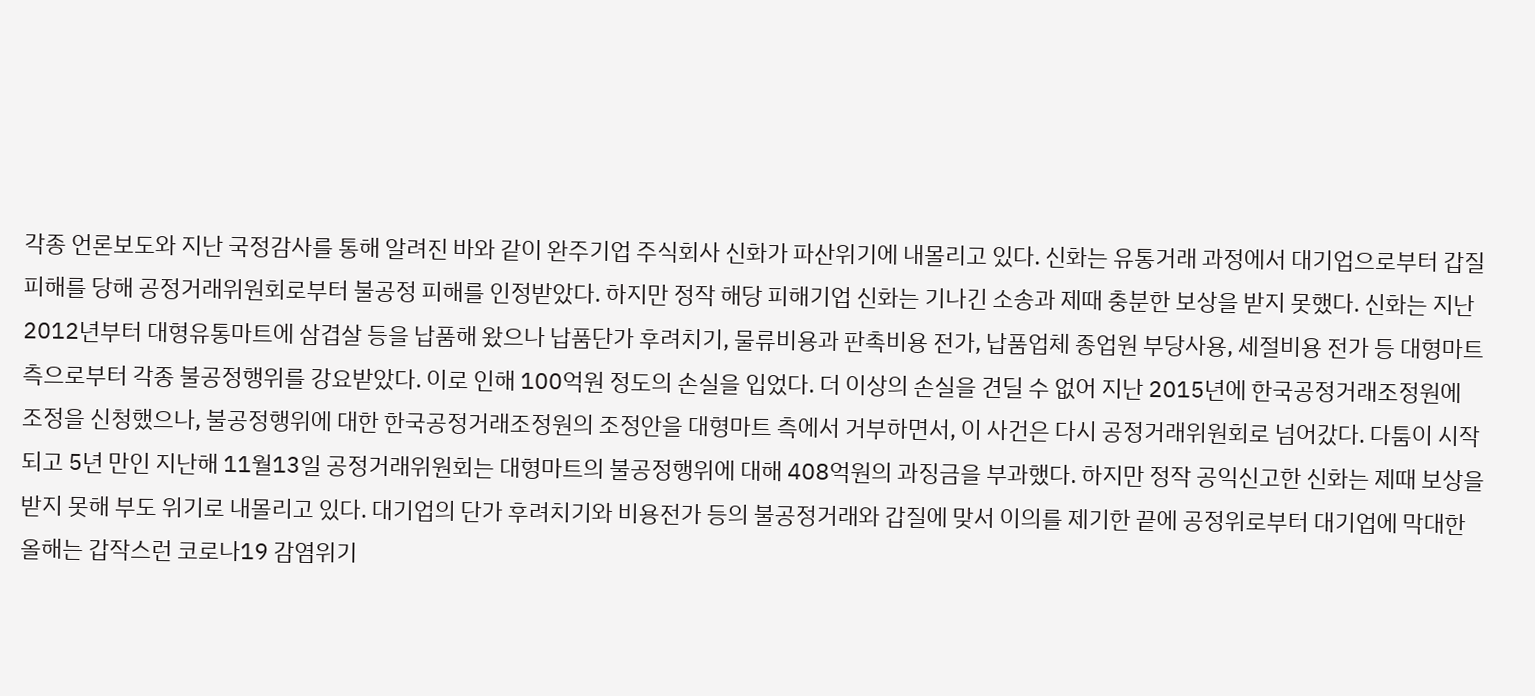각종 언론보도와 지난 국정감사를 통해 알려진 바와 같이 완주기업 주식회사 신화가 파산위기에 내몰리고 있다. 신화는 유통거래 과정에서 대기업으로부터 갑질 피해를 당해 공정거래위원회로부터 불공정 피해를 인정받았다. 하지만 정작 해당 피해기업 신화는 기나긴 소송과 제때 충분한 보상을 받지 못했다. 신화는 지난 2012년부터 대형유통마트에 삼겹살 등을 납품해 왔으나 납품단가 후려치기, 물류비용과 판촉비용 전가, 납품업체 종업원 부당사용, 세절비용 전가 등 대형마트 측으로부터 각종 불공정행위를 강요받았다. 이로 인해 100억원 정도의 손실을 입었다. 더 이상의 손실을 견딜 수 없어 지난 2015년에 한국공정거래조정원에 조정을 신청했으나, 불공정행위에 대한 한국공정거래조정원의 조정안을 대형마트 측에서 거부하면서, 이 사건은 다시 공정거래위원회로 넘어갔다. 다툼이 시작되고 5년 만인 지난해 11월13일 공정거래위원회는 대형마트의 불공정행위에 대해 408억원의 과징금을 부과했다. 하지만 정작 공익신고한 신화는 제때 보상을 받지 못해 부도 위기로 내몰리고 있다. 대기업의 단가 후려치기와 비용전가 등의 불공정거래와 갑질에 맞서 이의를 제기한 끝에 공정위로부터 대기업에 막대한
올해는 갑작스런 코로나19 감염위기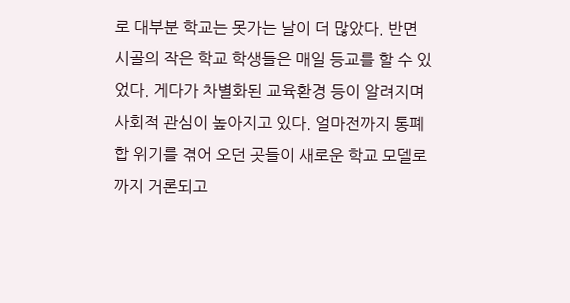로 대부분 학교는 못가는 날이 더 많았다. 반면 시골의 작은 학교 학생들은 매일 등교를 할 수 있었다. 게다가 차별화된 교육환경 등이 알려지며 사회적 관심이 높아지고 있다. 얼마전까지 통폐합 위기를 겪어 오던 곳들이 새로운 학교 모델로까지 거론되고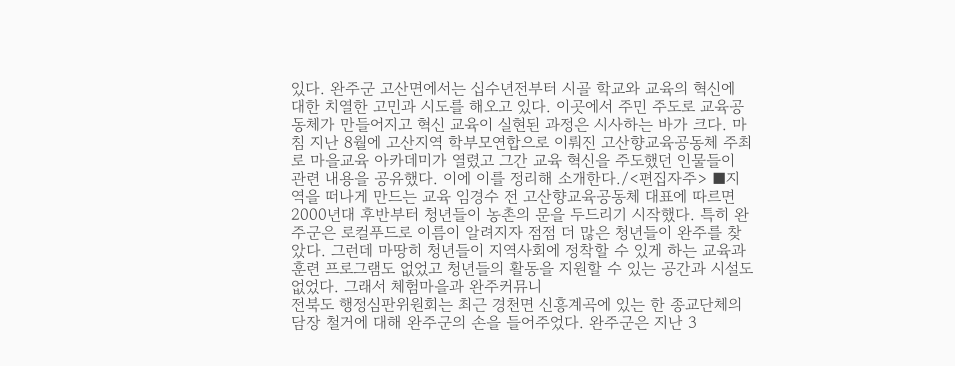있다. 완주군 고산면에서는 십수년전부터 시골 학교와 교육의 혁신에 대한 치열한 고민과 시도를 해오고 있다. 이곳에서 주민 주도로 교육공동체가 만들어지고 혁신 교육이 실현된 과정은 시사하는 바가 크다. 마침 지난 8월에 고산지역 학부모연합으로 이뤄진 고산향교육공동체 주최로 마을교육 아카데미가 열렸고 그간 교육 혁신을 주도했던 인물들이 관련 내용을 공유했다. 이에 이를 정리해 소개한다./<편집자주> ■지역을 떠나게 만드는 교육 임경수 전 고산향교육공동체 대표에 따르면 2000년대 후반부터 청년들이 농촌의 문을 두드리기 시작했다. 특히 완주군은 로컬푸드로 이름이 알려지자 점점 더 많은 청년들이 완주를 찾았다. 그런데 마땅히 청년들이 지역사회에 정착할 수 있게 하는 교육과 훈련 프로그램도 없었고 청년들의 활동을 지원할 수 있는 공간과 시설도 없었다. 그래서 체험마을과 완주커뮤니
전북도 행정심판위원회는 최근 경천면 신흥계곡에 있는 한 종교단체의 담장 철거에 대해 완주군의 손을 들어주었다. 완주군은 지난 3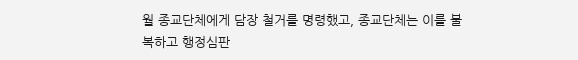월 종교단체에게 담장 철거를 명령했고, 종교단체는 이를 불복하고 행정심판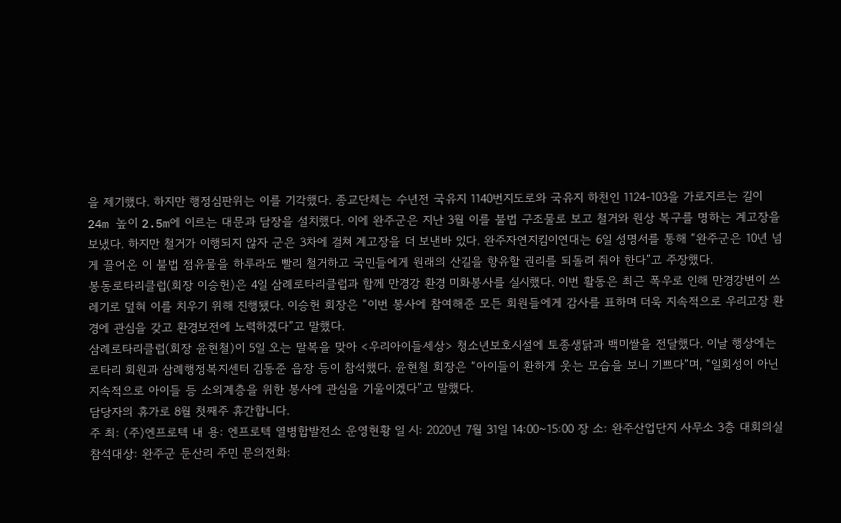을 제기했다. 하지만 행정심판위는 이를 기각했다. 종교단체는 수년전 국유지 1140번지도로와 국유지 하천인 1124-103을 가로지르는 길이 24m 높이 2.5m에 이르는 대문과 담장을 설치했다. 이에 완주군은 지난 3월 이를 불법 구조물로 보고 철거와 원상 복구를 명하는 계고장을 보냈다. 하지만 철거가 이행되지 않자 군은 3차에 걸쳐 계고장을 더 보낸바 있다. 완주자연지킴이연대는 6일 성명서를 통해 “완주군은 10년 넘게 끌어온 이 불법 점유물을 하루라도 빨리 철거하고 국민들에게 원래의 산길을 향유할 권리를 되돌려 줘야 한다”고 주장했다.
봉동로타리클럽(회장 이승헌)은 4일 삼례로타리클럽과 함께 만경강 환경 미화봉사를 실시했다. 이번 활동은 최근 폭우로 인해 만경강변이 쓰레기로 덮혀 이를 치우기 위해 진행됐다. 이승헌 회장은 “이번 봉사에 참여해준 모든 회원들에게 감사를 표하며 더욱 지속적으로 우리고장 환경에 관심을 갖고 환경보전에 노력하겠다”고 말했다.
삼례로타리클럽(회장 윤현철)이 5일 오는 말복을 맞아 <우리아이들세상> 청소년보호시설에 토종생닭과 백미쌀을 전달했다. 이날 행상에는 로타리 회원과 삼례행정복지센터 김동준 읍장 등이 참석했다. 윤현철 회장은 “아이들이 환하게 웃는 모습을 보니 기쁘다”며, “일회성이 아닌 지속적으로 아이들 등 소외계층을 위한 봉사에 관심을 기울이겠다”고 말했다.
담당자의 휴가로 8월 첫째주 휴간합니다.
주 최: (주)엔프로텍 내 용: 엔프로텍 열병합발전소 운영현황 일 시: 2020년 7월 31일 14:00~15:00 장 소: 완주산업단지 사무소 3층 대회의실 참석대상: 완주군 둔산리 주민 문의전화: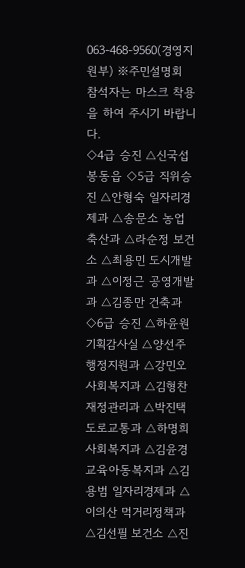063-468-9560(경영지원부) ※주민설명회 참석자는 마스크 착용을 하여 주시기 바랍니다.
◇4급 승진 △신국섭 봉동읍 ◇5급 직위승진 △안형숙 일자리경제과 △송문소 농업축산과 △라순정 보건소 △최용민 도시개발과 △이정근 공영개발과 △김종만 건축과 ◇6급 승진 △하윤원 기획감사실 △양선주 행정지원과 △강민오 사회복지과 △김형찬 재정관리과 △박진택 도로교통과 △하명희 사회복지과 △김윤경 교육아동복지과 △김용범 일자리경제과 △이의산 먹거리정책과 △김선필 보건소 △진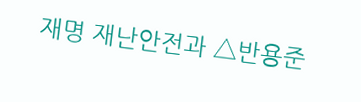재명 재난안전과 △반용준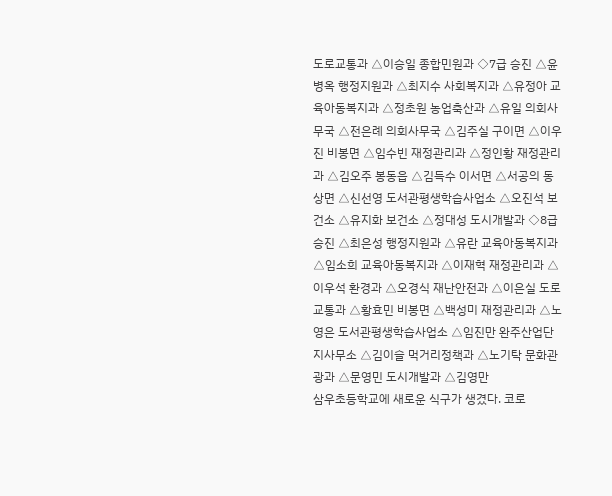도로교통과 △이승일 종합민원과 ◇7급 승진 △윤병옥 행정지원과 △최지수 사회복지과 △유정아 교육아동복지과 △정초원 농업축산과 △유일 의회사무국 △전은례 의회사무국 △김주실 구이면 △이우진 비봉면 △임수빈 재정관리과 △정인황 재정관리과 △김오주 봉동읍 △김득수 이서면 △서공의 동상면 △신선영 도서관평생학습사업소 △오진석 보건소 △유지화 보건소 △정대성 도시개발과 ◇8급 승진 △최은성 행정지원과 △유란 교육아동복지과 △임소희 교육아동복지과 △이재혁 재정관리과 △이우석 환경과 △오경식 재난안전과 △이은실 도로교통과 △황효민 비봉면 △백성미 재정관리과 △노영은 도서관평생학습사업소 △임진만 완주산업단지사무소 △김이슬 먹거리정책과 △노기탁 문화관광과 △문영민 도시개발과 △김영만
삼우초등학교에 새로운 식구가 생겼다. 코로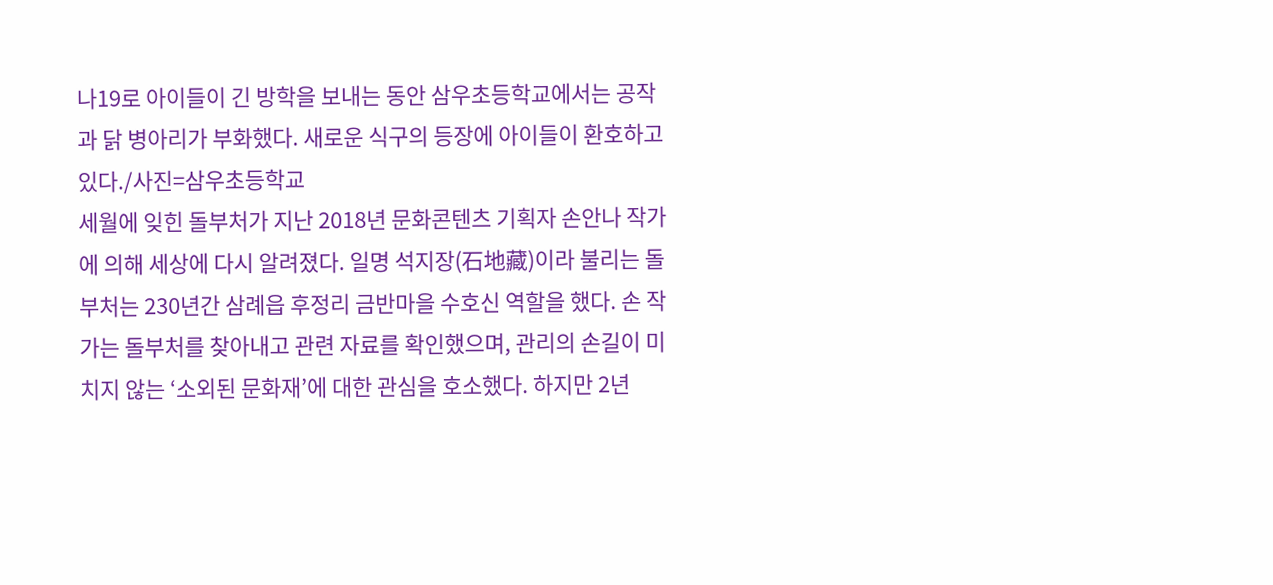나19로 아이들이 긴 방학을 보내는 동안 삼우초등학교에서는 공작과 닭 병아리가 부화했다. 새로운 식구의 등장에 아이들이 환호하고 있다./사진=삼우초등학교
세월에 잊힌 돌부처가 지난 2018년 문화콘텐츠 기획자 손안나 작가에 의해 세상에 다시 알려졌다. 일명 석지장(石地藏)이라 불리는 돌부처는 230년간 삼례읍 후정리 금반마을 수호신 역할을 했다. 손 작가는 돌부처를 찾아내고 관련 자료를 확인했으며, 관리의 손길이 미치지 않는 ‘소외된 문화재’에 대한 관심을 호소했다. 하지만 2년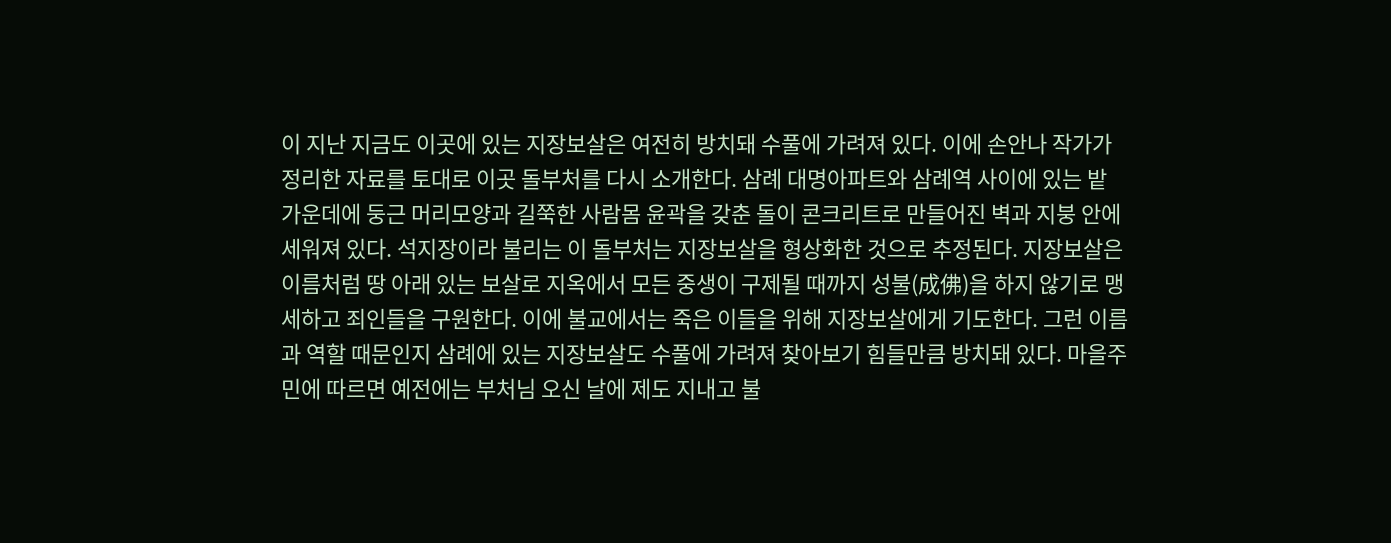이 지난 지금도 이곳에 있는 지장보살은 여전히 방치돼 수풀에 가려져 있다. 이에 손안나 작가가 정리한 자료를 토대로 이곳 돌부처를 다시 소개한다. 삼례 대명아파트와 삼례역 사이에 있는 밭 가운데에 둥근 머리모양과 길쭉한 사람몸 윤곽을 갖춘 돌이 콘크리트로 만들어진 벽과 지붕 안에 세워져 있다. 석지장이라 불리는 이 돌부처는 지장보살을 형상화한 것으로 추정된다. 지장보살은 이름처럼 땅 아래 있는 보살로 지옥에서 모든 중생이 구제될 때까지 성불(成佛)을 하지 않기로 맹세하고 죄인들을 구원한다. 이에 불교에서는 죽은 이들을 위해 지장보살에게 기도한다. 그런 이름과 역할 때문인지 삼례에 있는 지장보살도 수풀에 가려져 찾아보기 힘들만큼 방치돼 있다. 마을주민에 따르면 예전에는 부처님 오신 날에 제도 지내고 불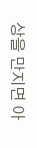상을 만지면 아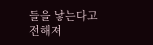들을 낳는다고 전해져